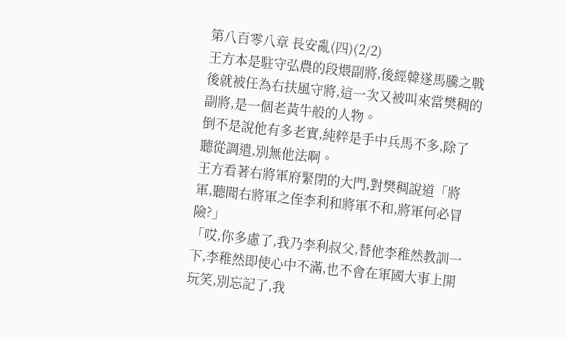第八百零八章 長安亂(四)(2/2)
王方本是駐守弘農的段煨副將,後經韓遂馬騰之戰後就被任為右扶風守將,這一次又被叫來當樊稠的副將,是一個老黃牛般的人物。
倒不是說他有多老實,純粹是手中兵馬不多,除了聽從調遣,別無他法啊。
王方看著右將軍府緊閉的大門,對樊稠說道「將軍,聽聞右將軍之侄李利和將軍不和,將軍何必冒險?」
「哎,你多慮了,我乃李利叔父,替他李稚然教訓一下,李稚然即使心中不滿,也不會在軍國大事上開玩笑,別忘記了,我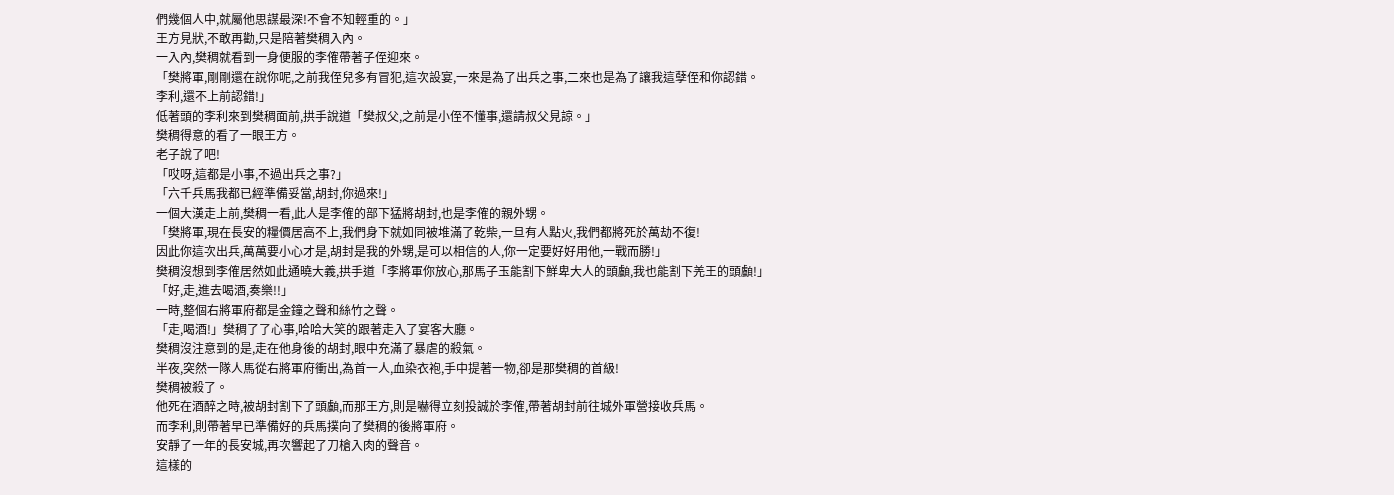們幾個人中,就屬他思謀最深!不會不知輕重的。」
王方見狀,不敢再勸,只是陪著樊稠入內。
一入內,樊稠就看到一身便服的李傕帶著子侄迎來。
「樊將軍,剛剛還在說你呢,之前我侄兒多有冒犯,這次設宴,一來是為了出兵之事,二來也是為了讓我這孽侄和你認錯。
李利,還不上前認錯!」
低著頭的李利來到樊稠面前,拱手說道「樊叔父,之前是小侄不懂事,還請叔父見諒。」
樊稠得意的看了一眼王方。
老子說了吧!
「哎呀,這都是小事,不過出兵之事?」
「六千兵馬我都已經準備妥當,胡封,你過來!」
一個大漢走上前,樊稠一看,此人是李傕的部下猛將胡封,也是李傕的親外甥。
「樊將軍,現在長安的糧價居高不上,我們身下就如同被堆滿了乾柴,一旦有人點火,我們都將死於萬劫不復!
因此你這次出兵,萬萬要小心才是,胡封是我的外甥,是可以相信的人,你一定要好好用他,一戰而勝!」
樊稠沒想到李傕居然如此通曉大義,拱手道「李將軍你放心,那馬子玉能割下鮮卑大人的頭顱,我也能割下羌王的頭顱!」
「好,走,進去喝酒,奏樂!!」
一時,整個右將軍府都是金鐘之聲和絲竹之聲。
「走,喝酒!」樊稠了了心事,哈哈大笑的跟著走入了宴客大廳。
樊稠沒注意到的是,走在他身後的胡封,眼中充滿了暴虐的殺氣。
半夜,突然一隊人馬從右將軍府衝出,為首一人,血染衣袍,手中提著一物,卻是那樊稠的首級!
樊稠被殺了。
他死在酒醉之時,被胡封割下了頭顱,而那王方,則是嚇得立刻投誠於李傕,帶著胡封前往城外軍營接收兵馬。
而李利,則帶著早已準備好的兵馬撲向了樊稠的後將軍府。
安靜了一年的長安城,再次響起了刀槍入肉的聲音。
這樣的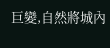巨變,自然將城內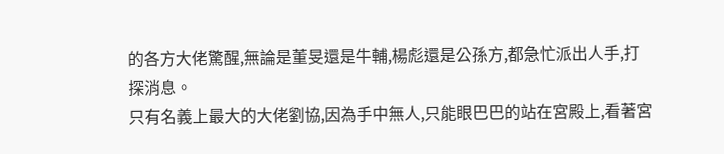的各方大佬驚醒,無論是董旻還是牛輔,楊彪還是公孫方,都急忙派出人手,打探消息。
只有名義上最大的大佬劉協,因為手中無人,只能眼巴巴的站在宮殿上,看著宮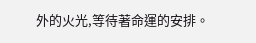外的火光,等待著命運的安排。